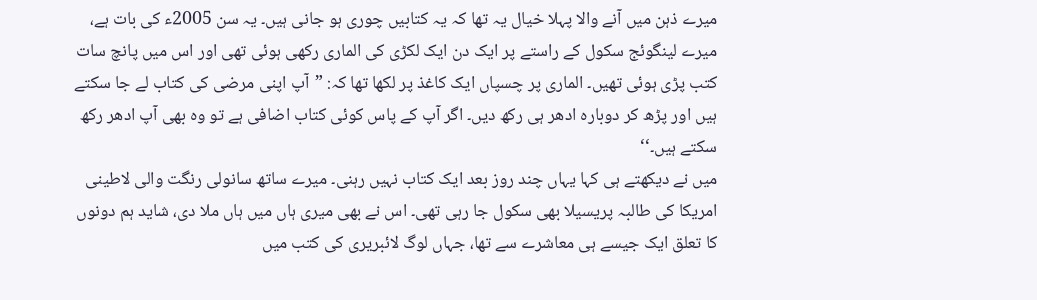میرے ذہن میں آنے والا پہلا خیال یہ تھا کہ یہ کتابیں چوری ہو جانی ہیں۔ یہ سن 2005ء کی بات ہے، میرے لینگوئج سکول کے راستے پر ایک دن ایک لکڑی کی الماری رکھی ہوئی تھی اور اس میں پانچ سات کتب پڑی ہوئی تھیں۔ الماری پر چسپاں ایک کاغذ پر لکھا تھا کہ: ”آپ اپنی مرضی کی کتاب لے جا سکتے ہیں اور پڑھ کر دوبارہ ادھر ہی رکھ دیں۔ اگر آپ کے پاس کوئی کتاب اضافی ہے تو وہ بھی آپ ادھر رکھ سکتے ہیں۔‘‘
میں نے دیکھتے ہی کہا یہاں چند روز بعد ایک کتاب نہیں رہنی۔ میرے ساتھ سانولی رنگت والی لاطینی امریکا کی طالبہ پریسیلا بھی سکول جا رہی تھی۔ اس نے بھی میری ہاں میں ہاں ملا دی، شاید ہم دونوں کا تعلق ایک جیسے ہی معاشرے سے تھا، جہاں لوگ لائبریری کی کتب میں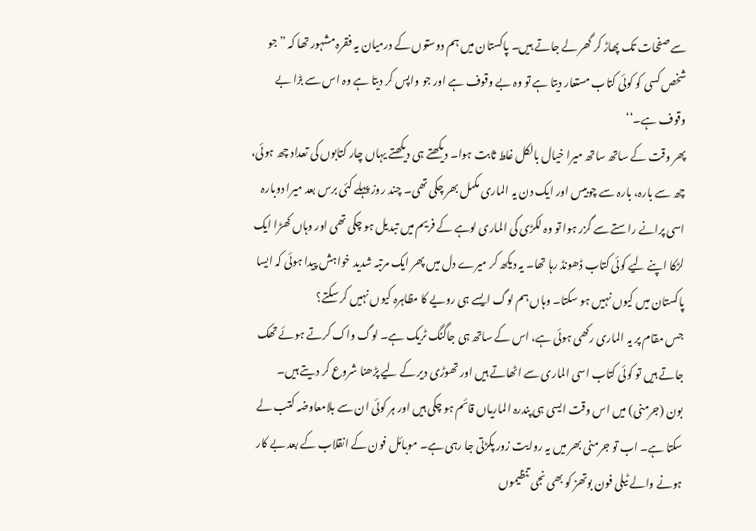سے صفحات تک پھاڑ کر گھر لے جاتے ہیں۔ پاکستان میں ہم دوستوں کے درمیان یہ فقرہ مشہور تھا کہ ”جو شخص کسی کو کوئی کتاب مستعار دیتا ہے تو وہ بے وقوف ہے اور جو واپس کر دیتا ہے وہ اس سے بڑا بے وقوف ہے۔‘‘
پھر وقت کے ساتھ ساتھ میرا خیال بالکل غلط ثابت ہوا۔ دیکھتے ہی دیکھتے یہاں چار کتابوں کی تعداد چھ ہوئی، چھ سے بارہ، بارہ سے چوبیس اور ایک دن یہ الماری مکمل بھر چکی تھی۔ چند روز پہلے کئی برس بعد میرا دوبارہ اسی پرانے راستے سے گزر ہوا تو وہ لکڑی کی الماری لوہے کے فریم میں تبدیل ہو چکی تھی اور وہاں کھڑا ایک لڑکا اپنے لیے کوئی کتاب ڈھونڈ رہا تھا۔ یہ دیکھ کر میرے دل میں پھر ایک مرتبہ شدید خواہش پیدا ہوئی کہ ایسا پاکستان میں کیوں نہیں ہو سکتا۔ وہاں ہم لوگ ایسے ہی رویے کا مظاہرہ کیوں نہیں کر سکتے؟
جس مقام پر یہ الماری رکھی ہوئی ہے، اس کے ساتھ ہی جاگنگ ٹریک ہے۔ لوگ واک کرتے ہوئے تھک جاتے ہیں تو کوئی کتاب اسی الماری سے اٹھاتے ہیں اور تھوڑی دیر کے لیے پڑھنا شروع کر دیتے ہیں۔
بون (جرمنی) میں اس وقت ایسی ہی پندرہ الماریاں قائم ہو چکی ہیں اور ہر کوئی ان سے بلامعاوضہ کتب لے سکتا ہے۔ اب تو جرمنی بھر میں یہ روایت زور پکڑتی جا رہی ہے۔ موبائل فون کے انقلاب کے بعد بے کار ہونے والے ٹیلی فون بوتھز کو بھی نجی تنظیموں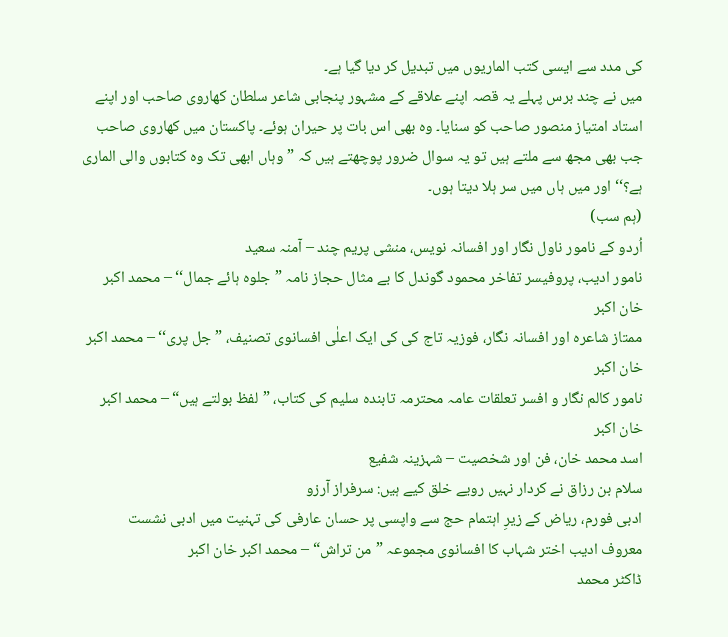کی مدد سے ایسی کتب الماریوں میں تبدیل کر دیا گیا ہے۔
میں نے چند برس پہلے یہ قصہ اپنے علاقے کے مشہور پنجابی شاعر سلطان کھاروی صاحب اور اپنے استاد امتیاز منصور صاحب کو سنایا۔ وہ بھی اس بات پر حیران ہوئے۔ پاکستان میں کھاروی صاحب جب بھی مجھ سے ملتے ہیں تو یہ سوال ضرور پوچھتے ہیں کہ ”وہاں ابھی تک وہ کتابوں والی الماری ہے؟‘‘ اور میں ہاں میں سر ہلا دیتا ہوں۔
(ہم سب)
اُردو کے نامور ناول نگار اور افسانہ نویس، منشی پریم چند – آمنہ سعید
نامور ادیب، پروفیسر تفاخر محمود گوندل کا بے مثال حجاز نامہ ”جلوہ ہائے جمال‘‘ – محمد اکبر خان اکبر
ممتاز شاعرہ اور افسانہ نگار، فوزیہ تاج کی کی ایک اعلٰی افسانوی تصنیف، ”جل پری‘‘ – محمد اکبر خان اکبر
نامور کالم نگار و افسر تعلقات عامہ محترمہ تابندہ سلیم کی کتاب، ”لفظ بولتے ہیں“ – محمد اکبر خان اکبر
اسد محمد خان، فن اور شخصیت – شہزینہ شفیع
سلام بن رزاق نے کردار نہیں رویے خلق کیے ہیں: سرفراز آرزو
ادبی فورم، ریاض کے زیرِ اہتمام حج سے واپسی پر حسان عارفی کی تہنیت میں ادبی نشست
معروف ادیب اختر شہاب کا افسانوی مجموعہ ”من تراش“ – محمد اکبر خان اکبر
ڈاکٹر محمد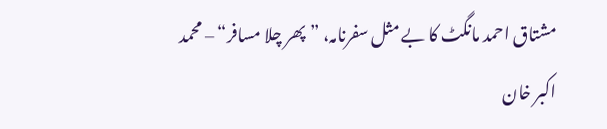مشتاق احمد مانگٹ کا بے مثل سفرنامہ، ”پھر چلا مسافر“ – محمد اکبر خان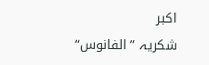اکبر
شکریہ ”الفانوس“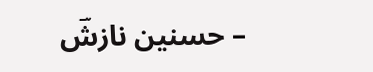– حسنین نازشؔ